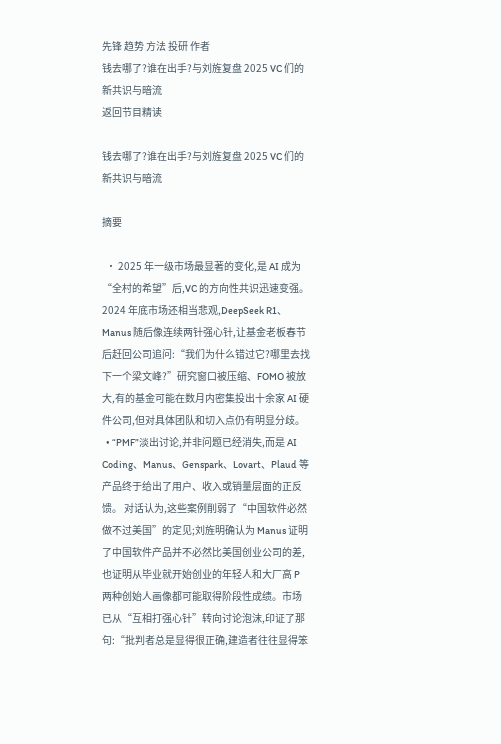先锋 趋势 方法 投研 作者
钱去哪了?谁在出手?与刘旌复盘 2025 VC 们的新共识与暗流
返回节目精读

钱去哪了?谁在出手?与刘旌复盘 2025 VC 们的新共识与暗流

摘要

  • 2025 年一级市场最显著的变化,是 AI 成为“全村的希望”后,VC 的方向性共识迅速变强。 2024 年底市场还相当悲观,DeepSeek R1、Manus 随后像连续两针强心针,让基金老板春节后赶回公司追问:“我们为什么错过它?哪里去找下一个梁文峰?”研究窗口被压缩、FOMO 被放大,有的基金可能在数月内密集投出十余家 AI 硬件公司,但对具体团队和切入点仍有明显分歧。
  • “PMF”淡出讨论,并非问题已经消失,而是 AI Coding、Manus、Genspark、Lovart、Plaud 等产品终于给出了用户、收入或销量层面的正反馈。 对话认为,这些案例削弱了“中国软件必然做不过美国”的定见;刘旌明确认为 Manus 证明了中国软件产品并不必然比美国创业公司的差,也证明从毕业就开始创业的年轻人和大厂高 P 两种创始人画像都可能取得阶段性成绩。市场已从“互相打强心针”转向讨论泡沫,印证了那句:“批判者总是显得很正确,建造者往往显得笨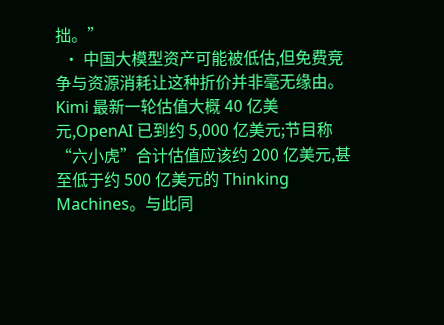拙。”
  • 中国大模型资产可能被低估,但免费竞争与资源消耗让这种折价并非毫无缘由。 Kimi 最新一轮估值大概 40 亿美元,OpenAI 已到约 5,000 亿美元;节目称“六小虎”合计估值应该约 200 亿美元,甚至低于约 500 亿美元的 Thinking Machines。与此同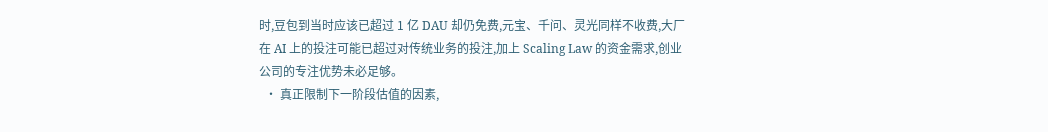时,豆包到当时应该已超过 1 亿 DAU 却仍免费,元宝、千问、灵光同样不收费,大厂在 AI 上的投注可能已超过对传统业务的投注,加上 Scaling Law 的资金需求,创业公司的专注优势未必足够。
  • 真正限制下一阶段估值的因素,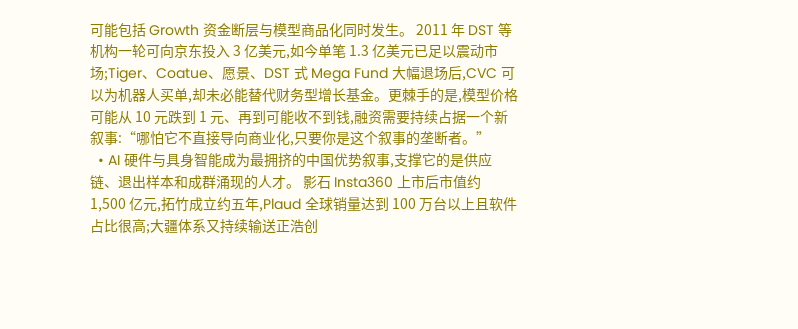可能包括 Growth 资金断层与模型商品化同时发生。 2011 年 DST 等机构一轮可向京东投入 3 亿美元,如今单笔 1.3 亿美元已足以震动市场;Tiger、Coatue、愿景、DST 式 Mega Fund 大幅退场后,CVC 可以为机器人买单,却未必能替代财务型增长基金。更棘手的是,模型价格可能从 10 元跌到 1 元、再到可能收不到钱,融资需要持续占据一个新叙事:“哪怕它不直接导向商业化,只要你是这个叙事的垄断者。”
  • AI 硬件与具身智能成为最拥挤的中国优势叙事,支撑它的是供应链、退出样本和成群涌现的人才。 影石 Insta360 上市后市值约 1,500 亿元,拓竹成立约五年,Plaud 全球销量达到 100 万台以上且软件占比很高;大疆体系又持续输送正浩创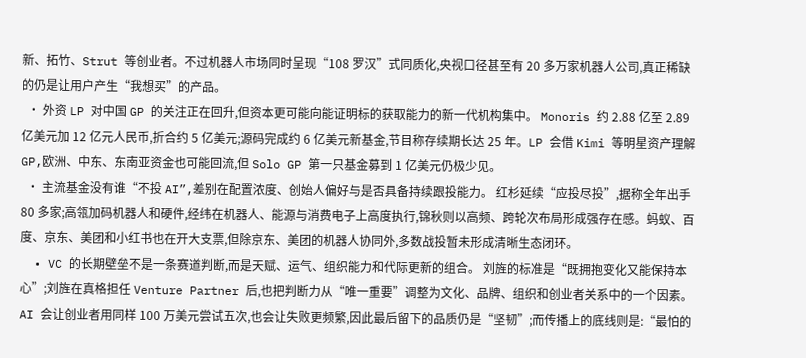新、拓竹、Strut 等创业者。不过机器人市场同时呈现“108 罗汉”式同质化,央视口径甚至有 20 多万家机器人公司,真正稀缺的仍是让用户产生“我想买”的产品。
  • 外资 LP 对中国 GP 的关注正在回升,但资本更可能向能证明标的获取能力的新一代机构集中。 Monoris 约 2.88 亿至 2.89 亿美元加 12 亿元人民币,折合约 5 亿美元;源码完成约 6 亿美元新基金,节目称存续期长达 25 年。LP 会借 Kimi 等明星资产理解 GP,欧洲、中东、东南亚资金也可能回流,但 Solo GP 第一只基金募到 1 亿美元仍极少见。
  • 主流基金没有谁“不投 AI”,差别在配置浓度、创始人偏好与是否具备持续跟投能力。 红杉延续“应投尽投”,据称全年出手 80 多家;高瓴加码机器人和硬件,经纬在机器人、能源与消费电子上高度执行,锦秋则以高频、跨轮次布局形成强存在感。蚂蚁、百度、京东、美团和小红书也在开大支票,但除京东、美团的机器人协同外,多数战投暂未形成清晰生态闭环。
  • VC 的长期壁垒不是一条赛道判断,而是天赋、运气、组织能力和代际更新的组合。 刘旌的标准是“既拥抱变化又能保持本心”;刘旌在真格担任 Venture Partner 后,也把判断力从“唯一重要”调整为文化、品牌、组织和创业者关系中的一个因素。AI 会让创业者用同样 100 万美元尝试五次,也会让失败更频繁,因此最后留下的品质仍是“坚韧”;而传播上的底线则是:“最怕的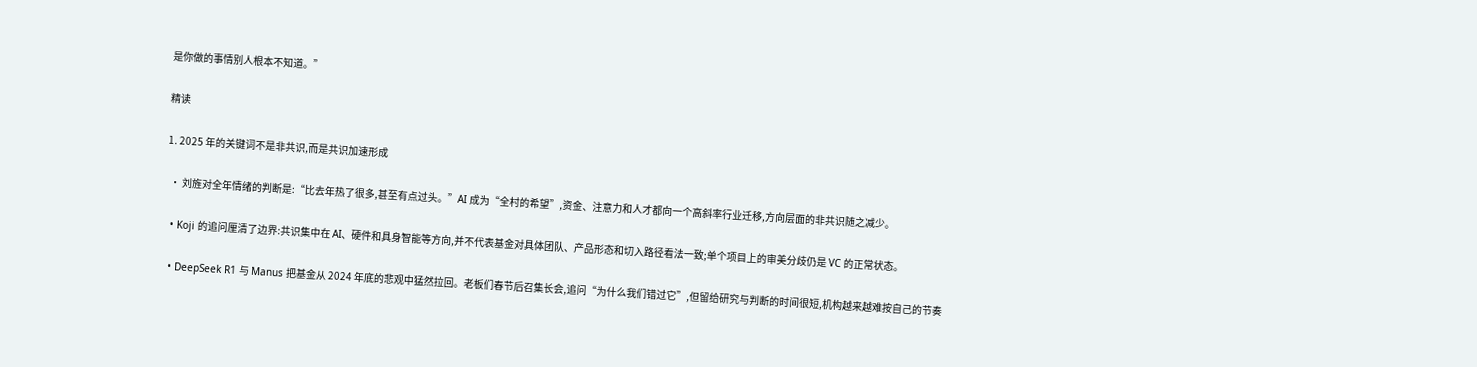是你做的事情别人根本不知道。”

精读

1. 2025 年的关键词不是非共识,而是共识加速形成

  • 刘旌对全年情绪的判断是:“比去年热了很多,甚至有点过头。”AI 成为“全村的希望”,资金、注意力和人才都向一个高斜率行业迁移,方向层面的非共识随之减少。

  • Koji 的追问厘清了边界:共识集中在 AI、硬件和具身智能等方向,并不代表基金对具体团队、产品形态和切入路径看法一致;单个项目上的审美分歧仍是 VC 的正常状态。

  • DeepSeek R1 与 Manus 把基金从 2024 年底的悲观中猛然拉回。老板们春节后召集长会,追问“为什么我们错过它”,但留给研究与判断的时间很短,机构越来越难按自己的节奏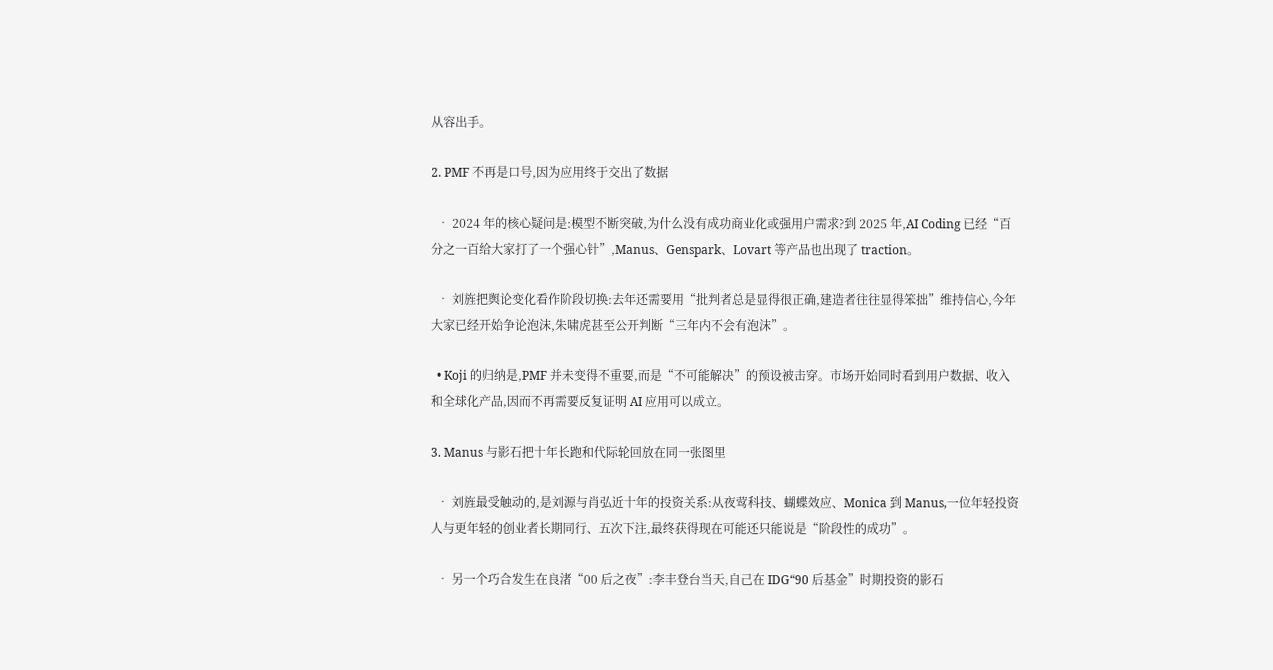从容出手。

2. PMF 不再是口号,因为应用终于交出了数据

  • 2024 年的核心疑问是:模型不断突破,为什么没有成功商业化或强用户需求?到 2025 年,AI Coding 已经“百分之一百给大家打了一个强心针”,Manus、Genspark、Lovart 等产品也出现了 traction。

  • 刘旌把舆论变化看作阶段切换:去年还需要用“批判者总是显得很正确,建造者往往显得笨拙”维持信心,今年大家已经开始争论泡沫,朱啸虎甚至公开判断“三年内不会有泡沫”。

  • Koji 的归纳是,PMF 并未变得不重要,而是“不可能解决”的预设被击穿。市场开始同时看到用户数据、收入和全球化产品,因而不再需要反复证明 AI 应用可以成立。

3. Manus 与影石把十年长跑和代际轮回放在同一张图里

  • 刘旌最受触动的,是刘源与肖弘近十年的投资关系:从夜莺科技、蝴蝶效应、Monica 到 Manus,一位年轻投资人与更年轻的创业者长期同行、五次下注,最终获得现在可能还只能说是“阶段性的成功”。

  • 另一个巧合发生在良渚“00 后之夜”:李丰登台当天,自己在 IDG“90 后基金”时期投资的影石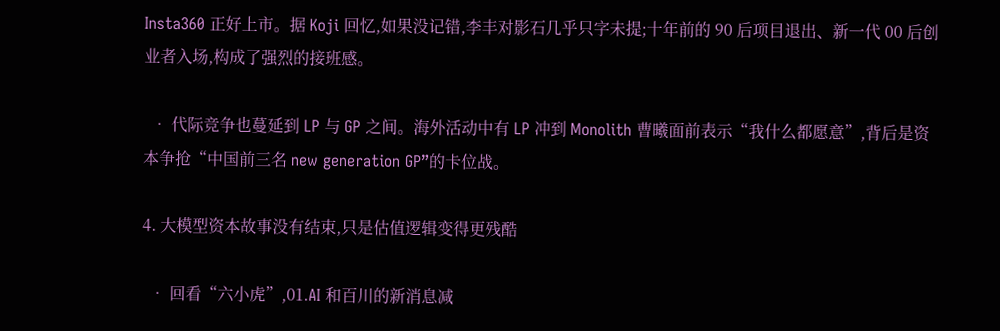Insta360 正好上市。据 Koji 回忆,如果没记错,李丰对影石几乎只字未提;十年前的 90 后项目退出、新一代 00 后创业者入场,构成了强烈的接班感。

  • 代际竞争也蔓延到 LP 与 GP 之间。海外活动中有 LP 冲到 Monolith 曹曦面前表示“我什么都愿意”,背后是资本争抢“中国前三名 new generation GP”的卡位战。

4. 大模型资本故事没有结束,只是估值逻辑变得更残酷

  • 回看“六小虎”,01.AI 和百川的新消息减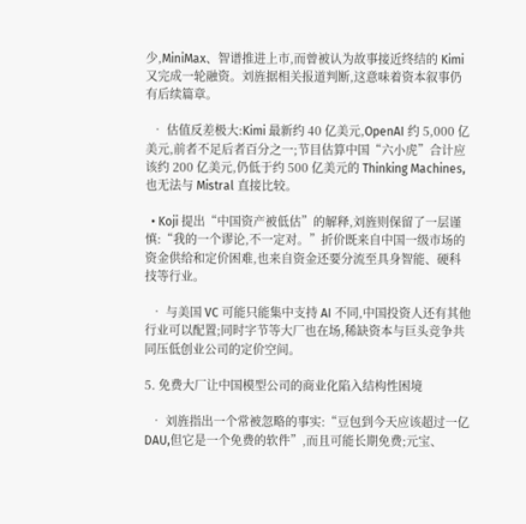少,MiniMax、智谱推进上市,而曾被认为故事接近终结的 Kimi 又完成一轮融资。刘旌据相关报道判断,这意味着资本叙事仍有后续篇章。

  • 估值反差极大:Kimi 最新约 40 亿美元,OpenAI 约 5,000 亿美元,前者不足后者百分之一;节目估算中国“六小虎”合计应该约 200 亿美元,仍低于约 500 亿美元的 Thinking Machines,也无法与 Mistral 直接比较。

  • Koji 提出“中国资产被低估”的解释,刘旌则保留了一层谨慎:“我的一个谬论,不一定对。”折价既来自中国一级市场的资金供给和定价困难,也来自资金还要分流至具身智能、硬科技等行业。

  • 与美国 VC 可能只能集中支持 AI 不同,中国投资人还有其他行业可以配置;同时字节等大厂也在场,稀缺资本与巨头竞争共同压低创业公司的定价空间。

5. 免费大厂让中国模型公司的商业化陷入结构性困境

  • 刘旌指出一个常被忽略的事实:“豆包到今天应该超过一亿 DAU,但它是一个免费的软件”,而且可能长期免费;元宝、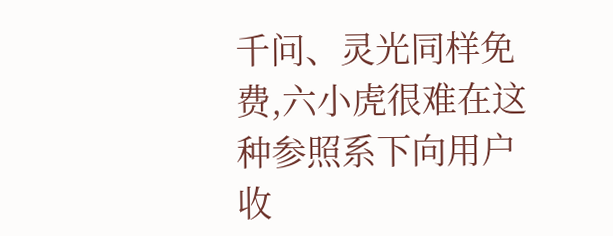千问、灵光同样免费,六小虎很难在这种参照系下向用户收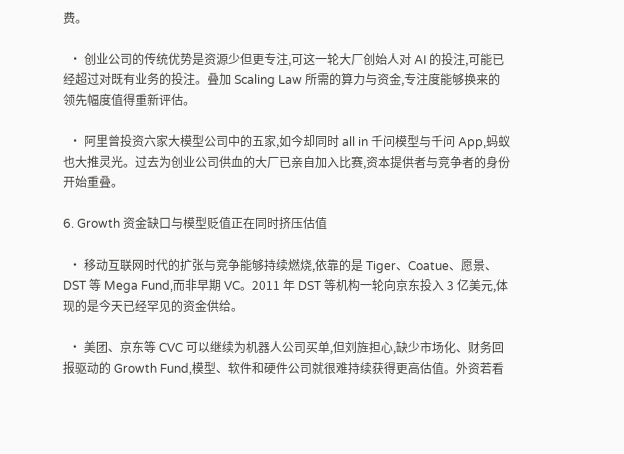费。

  • 创业公司的传统优势是资源少但更专注,可这一轮大厂创始人对 AI 的投注,可能已经超过对既有业务的投注。叠加 Scaling Law 所需的算力与资金,专注度能够换来的领先幅度值得重新评估。

  • 阿里曾投资六家大模型公司中的五家,如今却同时 all in 千问模型与千问 App,蚂蚁也大推灵光。过去为创业公司供血的大厂已亲自加入比赛,资本提供者与竞争者的身份开始重叠。

6. Growth 资金缺口与模型贬值正在同时挤压估值

  • 移动互联网时代的扩张与竞争能够持续燃烧,依靠的是 Tiger、Coatue、愿景、DST 等 Mega Fund,而非早期 VC。2011 年 DST 等机构一轮向京东投入 3 亿美元,体现的是今天已经罕见的资金供给。

  • 美团、京东等 CVC 可以继续为机器人公司买单,但刘旌担心,缺少市场化、财务回报驱动的 Growth Fund,模型、软件和硬件公司就很难持续获得更高估值。外资若看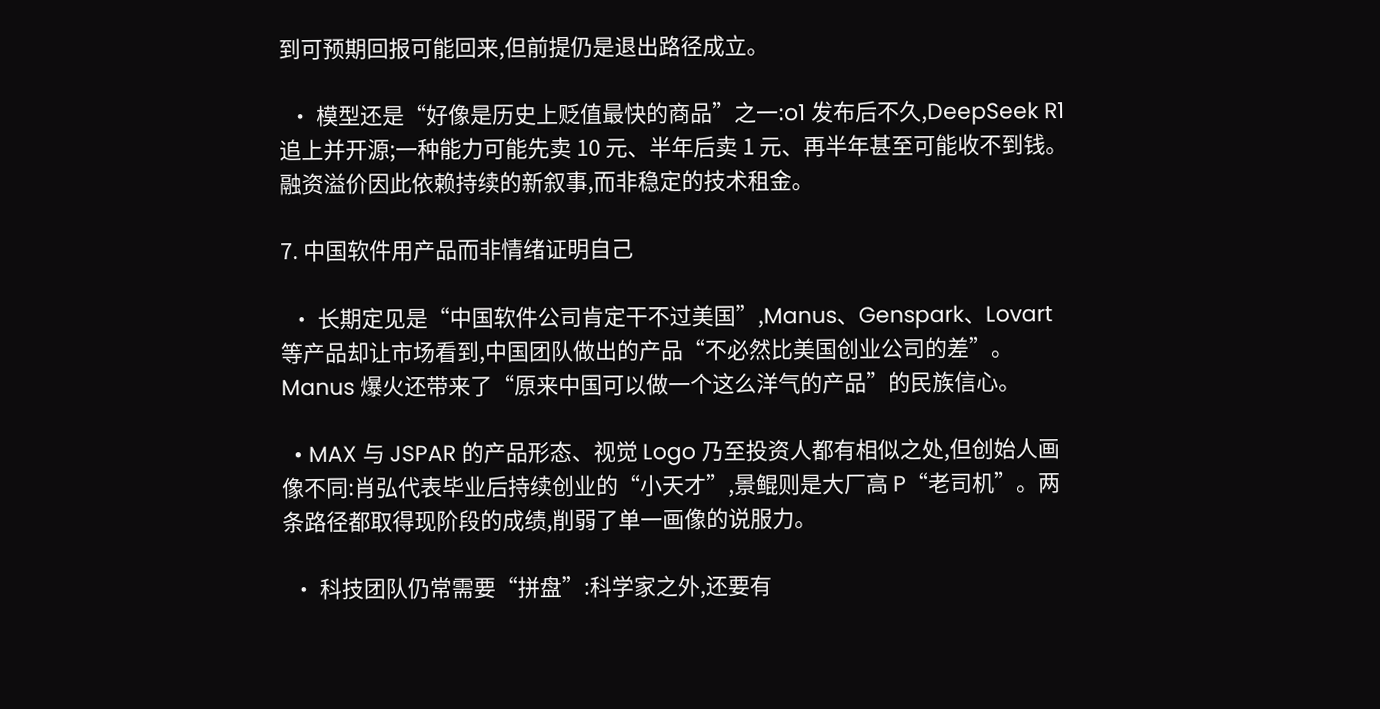到可预期回报可能回来,但前提仍是退出路径成立。

  • 模型还是“好像是历史上贬值最快的商品”之一:o1 发布后不久,DeepSeek R1 追上并开源;一种能力可能先卖 10 元、半年后卖 1 元、再半年甚至可能收不到钱。融资溢价因此依赖持续的新叙事,而非稳定的技术租金。

7. 中国软件用产品而非情绪证明自己

  • 长期定见是“中国软件公司肯定干不过美国”,Manus、Genspark、Lovart 等产品却让市场看到,中国团队做出的产品“不必然比美国创业公司的差”。Manus 爆火还带来了“原来中国可以做一个这么洋气的产品”的民族信心。

  • MAX 与 JSPAR 的产品形态、视觉 Logo 乃至投资人都有相似之处,但创始人画像不同:肖弘代表毕业后持续创业的“小天才”,景鲲则是大厂高 P“老司机”。两条路径都取得现阶段的成绩,削弱了单一画像的说服力。

  • 科技团队仍常需要“拼盘”:科学家之外,还要有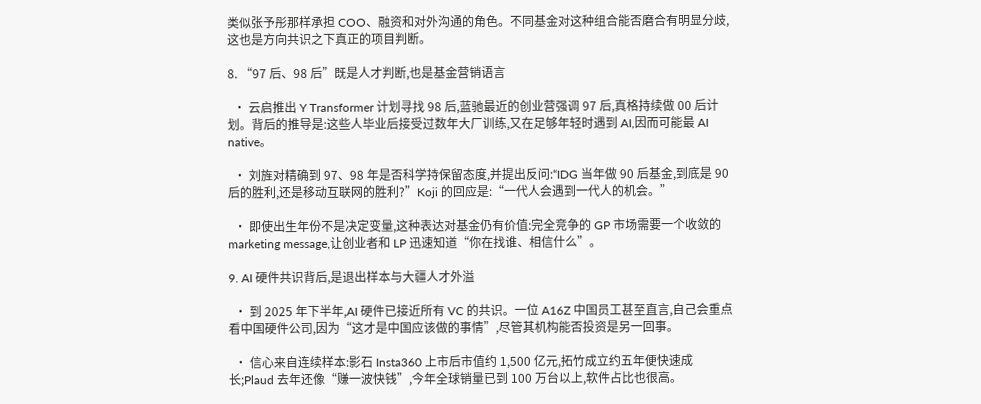类似张予彤那样承担 COO、融资和对外沟通的角色。不同基金对这种组合能否磨合有明显分歧,这也是方向共识之下真正的项目判断。

8. “97 后、98 后”既是人才判断,也是基金营销语言

  • 云启推出 Y Transformer 计划寻找 98 后,蓝驰最近的创业营强调 97 后,真格持续做 00 后计划。背后的推导是:这些人毕业后接受过数年大厂训练,又在足够年轻时遇到 AI,因而可能最 AI native。

  • 刘旌对精确到 97、98 年是否科学持保留态度,并提出反问:“IDG 当年做 90 后基金,到底是 90 后的胜利,还是移动互联网的胜利?”Koji 的回应是:“一代人会遇到一代人的机会。”

  • 即使出生年份不是决定变量,这种表达对基金仍有价值:完全竞争的 GP 市场需要一个收敛的 marketing message,让创业者和 LP 迅速知道“你在找谁、相信什么”。

9. AI 硬件共识背后,是退出样本与大疆人才外溢

  • 到 2025 年下半年,AI 硬件已接近所有 VC 的共识。一位 A16Z 中国员工甚至直言,自己会重点看中国硬件公司,因为“这才是中国应该做的事情”,尽管其机构能否投资是另一回事。

  • 信心来自连续样本:影石 Insta360 上市后市值约 1,500 亿元,拓竹成立约五年便快速成长;Plaud 去年还像“赚一波快钱”,今年全球销量已到 100 万台以上,软件占比也很高。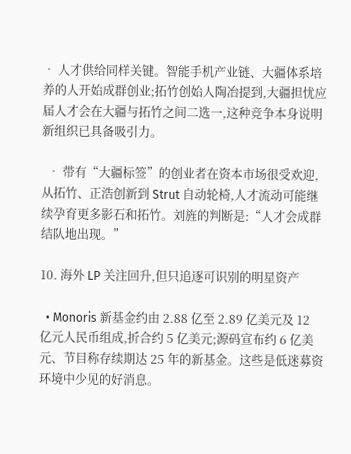• 人才供给同样关键。智能手机产业链、大疆体系培养的人开始成群创业;拓竹创始人陶冶提到,大疆担忧应届人才会在大疆与拓竹之间二选一,这种竞争本身说明新组织已具备吸引力。

  • 带有“大疆标签”的创业者在资本市场很受欢迎,从拓竹、正浩创新到 Strut 自动轮椅,人才流动可能继续孕育更多影石和拓竹。刘旌的判断是:“人才会成群结队地出现。”

10. 海外 LP 关注回升,但只追逐可识别的明星资产

  • Monoris 新基金约由 2.88 亿至 2.89 亿美元及 12 亿元人民币组成,折合约 5 亿美元;源码宣布约 6 亿美元、节目称存续期达 25 年的新基金。这些是低迷募资环境中少见的好消息。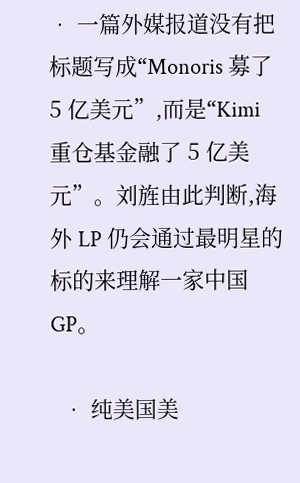• 一篇外媒报道没有把标题写成“Monoris 募了 5 亿美元”,而是“Kimi 重仓基金融了 5 亿美元”。刘旌由此判断,海外 LP 仍会通过最明星的标的来理解一家中国 GP。

  • 纯美国美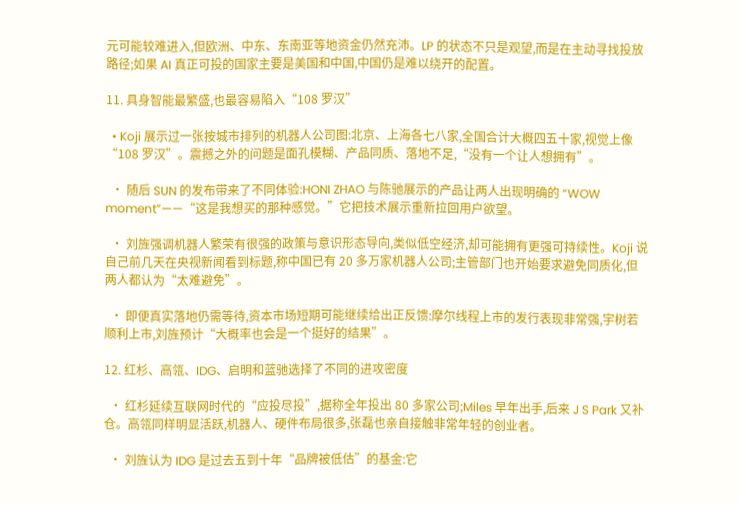元可能较难进入,但欧洲、中东、东南亚等地资金仍然充沛。LP 的状态不只是观望,而是在主动寻找投放路径;如果 AI 真正可投的国家主要是美国和中国,中国仍是难以绕开的配置。

11. 具身智能最繁盛,也最容易陷入“108 罗汉”

  • Koji 展示过一张按城市排列的机器人公司图:北京、上海各七八家,全国合计大概四五十家,视觉上像“108 罗汉”。震撼之外的问题是面孔模糊、产品同质、落地不足,“没有一个让人想拥有”。

  • 随后 SUN 的发布带来了不同体验:HONI ZHAO 与陈驰展示的产品让两人出现明确的 “WOW moment”——“这是我想买的那种感觉。”它把技术展示重新拉回用户欲望。

  • 刘旌强调机器人繁荣有很强的政策与意识形态导向,类似低空经济,却可能拥有更强可持续性。Koji 说自己前几天在央视新闻看到标题,称中国已有 20 多万家机器人公司;主管部门也开始要求避免同质化,但两人都认为“太难避免”。

  • 即便真实落地仍需等待,资本市场短期可能继续给出正反馈:摩尔线程上市的发行表现非常强,宇树若顺利上市,刘旌预计“大概率也会是一个挺好的结果”。

12. 红杉、高瓴、IDG、启明和蓝驰选择了不同的进攻密度

  • 红杉延续互联网时代的“应投尽投”,据称全年投出 80 多家公司;Miles 早年出手,后来 J S Park 又补仓。高瓴同样明显活跃,机器人、硬件布局很多,张磊也亲自接触非常年轻的创业者。

  • 刘旌认为 IDG 是过去五到十年“品牌被低估”的基金:它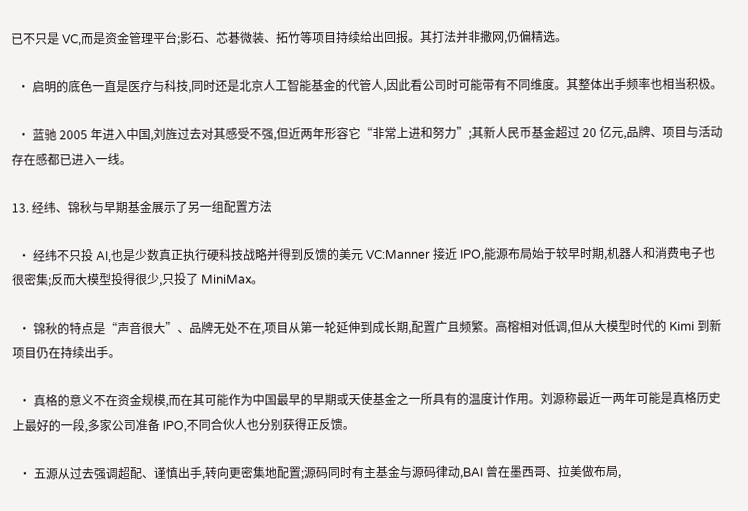已不只是 VC,而是资金管理平台;影石、芯碁微装、拓竹等项目持续给出回报。其打法并非撒网,仍偏精选。

  • 启明的底色一直是医疗与科技,同时还是北京人工智能基金的代管人,因此看公司时可能带有不同维度。其整体出手频率也相当积极。

  • 蓝驰 2005 年进入中国,刘旌过去对其感受不强,但近两年形容它“非常上进和努力”;其新人民币基金超过 20 亿元,品牌、项目与活动存在感都已进入一线。

13. 经纬、锦秋与早期基金展示了另一组配置方法

  • 经纬不只投 AI,也是少数真正执行硬科技战略并得到反馈的美元 VC:Manner 接近 IPO,能源布局始于较早时期,机器人和消费电子也很密集;反而大模型投得很少,只投了 MiniMax。

  • 锦秋的特点是“声音很大”、品牌无处不在,项目从第一轮延伸到成长期,配置广且频繁。高榕相对低调,但从大模型时代的 Kimi 到新项目仍在持续出手。

  • 真格的意义不在资金规模,而在其可能作为中国最早的早期或天使基金之一所具有的温度计作用。刘源称最近一两年可能是真格历史上最好的一段,多家公司准备 IPO,不同合伙人也分别获得正反馈。

  • 五源从过去强调超配、谨慎出手,转向更密集地配置;源码同时有主基金与源码律动,BAI 曾在墨西哥、拉美做布局,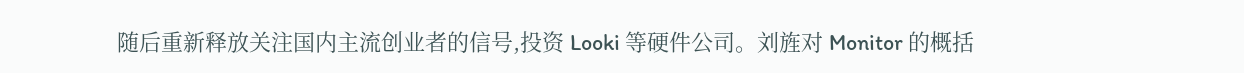随后重新释放关注国内主流创业者的信号,投资 Looki 等硬件公司。刘旌对 Monitor 的概括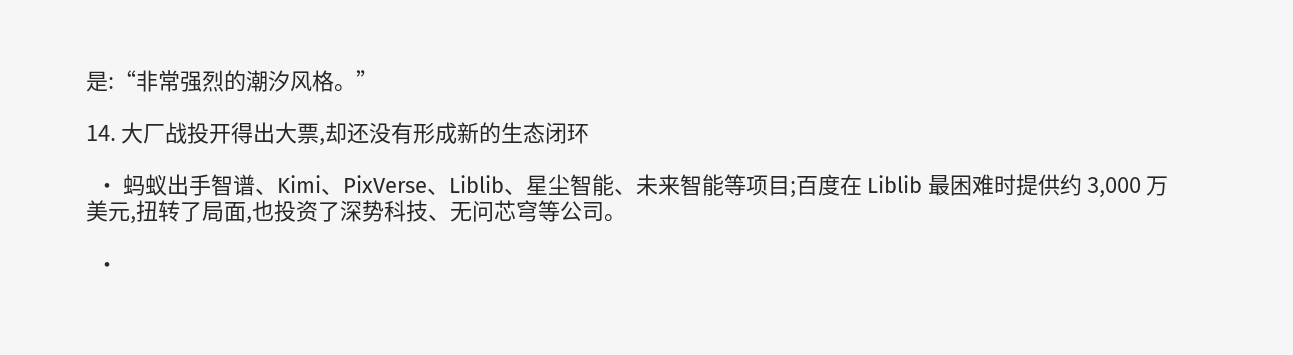是:“非常强烈的潮汐风格。”

14. 大厂战投开得出大票,却还没有形成新的生态闭环

  • 蚂蚁出手智谱、Kimi、PixVerse、Liblib、星尘智能、未来智能等项目;百度在 Liblib 最困难时提供约 3,000 万美元,扭转了局面,也投资了深势科技、无问芯穹等公司。

  •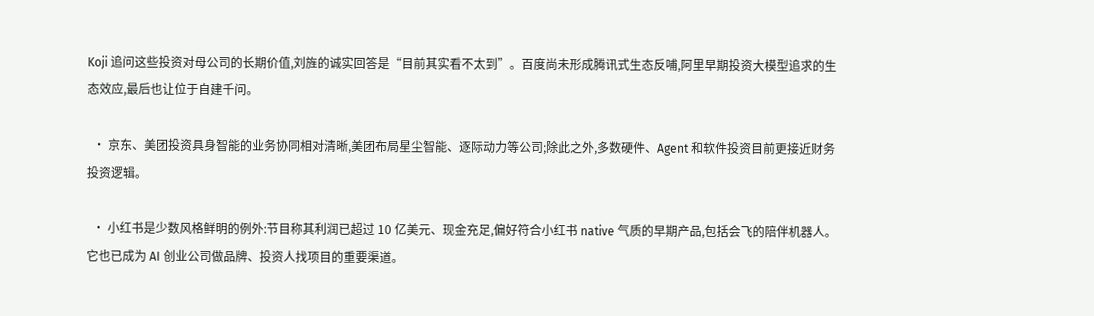Koji 追问这些投资对母公司的长期价值,刘旌的诚实回答是“目前其实看不太到”。百度尚未形成腾讯式生态反哺,阿里早期投资大模型追求的生态效应,最后也让位于自建千问。

  • 京东、美团投资具身智能的业务协同相对清晰,美团布局星尘智能、逐际动力等公司;除此之外,多数硬件、Agent 和软件投资目前更接近财务投资逻辑。

  • 小红书是少数风格鲜明的例外:节目称其利润已超过 10 亿美元、现金充足,偏好符合小红书 native 气质的早期产品,包括会飞的陪伴机器人。它也已成为 AI 创业公司做品牌、投资人找项目的重要渠道。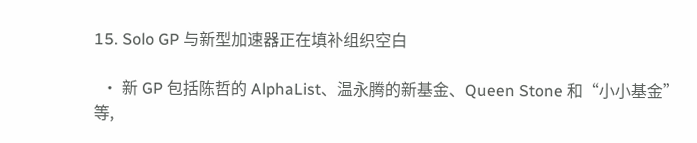15. Solo GP 与新型加速器正在填补组织空白

  • 新 GP 包括陈哲的 AlphaList、温永腾的新基金、Queen Stone 和“小小基金”等,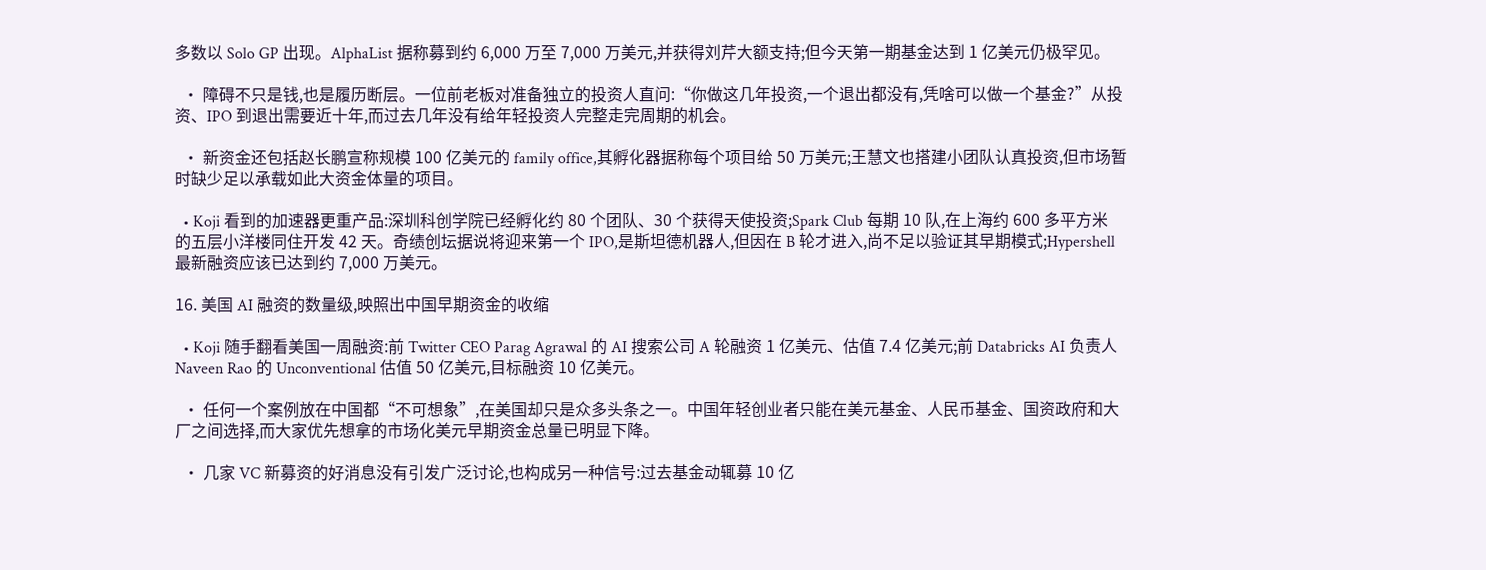多数以 Solo GP 出现。AlphaList 据称募到约 6,000 万至 7,000 万美元,并获得刘芹大额支持;但今天第一期基金达到 1 亿美元仍极罕见。

  • 障碍不只是钱,也是履历断层。一位前老板对准备独立的投资人直问:“你做这几年投资,一个退出都没有,凭啥可以做一个基金?”从投资、IPO 到退出需要近十年,而过去几年没有给年轻投资人完整走完周期的机会。

  • 新资金还包括赵长鹏宣称规模 100 亿美元的 family office,其孵化器据称每个项目给 50 万美元;王慧文也搭建小团队认真投资,但市场暂时缺少足以承载如此大资金体量的项目。

  • Koji 看到的加速器更重产品:深圳科创学院已经孵化约 80 个团队、30 个获得天使投资;Spark Club 每期 10 队,在上海约 600 多平方米的五层小洋楼同住开发 42 天。奇绩创坛据说将迎来第一个 IPO,是斯坦德机器人,但因在 B 轮才进入,尚不足以验证其早期模式;Hypershell 最新融资应该已达到约 7,000 万美元。

16. 美国 AI 融资的数量级,映照出中国早期资金的收缩

  • Koji 随手翻看美国一周融资:前 Twitter CEO Parag Agrawal 的 AI 搜索公司 A 轮融资 1 亿美元、估值 7.4 亿美元;前 Databricks AI 负责人 Naveen Rao 的 Unconventional 估值 50 亿美元,目标融资 10 亿美元。

  • 任何一个案例放在中国都“不可想象”,在美国却只是众多头条之一。中国年轻创业者只能在美元基金、人民币基金、国资政府和大厂之间选择,而大家优先想拿的市场化美元早期资金总量已明显下降。

  • 几家 VC 新募资的好消息没有引发广泛讨论,也构成另一种信号:过去基金动辄募 10 亿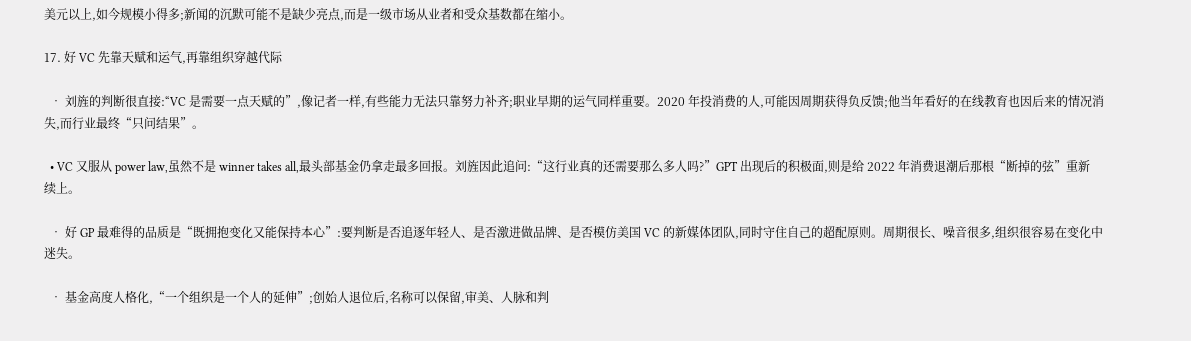美元以上,如今规模小得多;新闻的沉默可能不是缺少亮点,而是一级市场从业者和受众基数都在缩小。

17. 好 VC 先靠天赋和运气,再靠组织穿越代际

  • 刘旌的判断很直接:“VC 是需要一点天赋的”,像记者一样,有些能力无法只靠努力补齐;职业早期的运气同样重要。2020 年投消费的人,可能因周期获得负反馈;他当年看好的在线教育也因后来的情况消失,而行业最终“只问结果”。

  • VC 又服从 power law,虽然不是 winner takes all,最头部基金仍拿走最多回报。刘旌因此追问:“这行业真的还需要那么多人吗?”GPT 出现后的积极面,则是给 2022 年消费退潮后那根“断掉的弦”重新续上。

  • 好 GP 最难得的品质是“既拥抱变化又能保持本心”:要判断是否追逐年轻人、是否激进做品牌、是否模仿美国 VC 的新媒体团队,同时守住自己的超配原则。周期很长、噪音很多,组织很容易在变化中迷失。

  • 基金高度人格化,“一个组织是一个人的延伸”;创始人退位后,名称可以保留,审美、人脉和判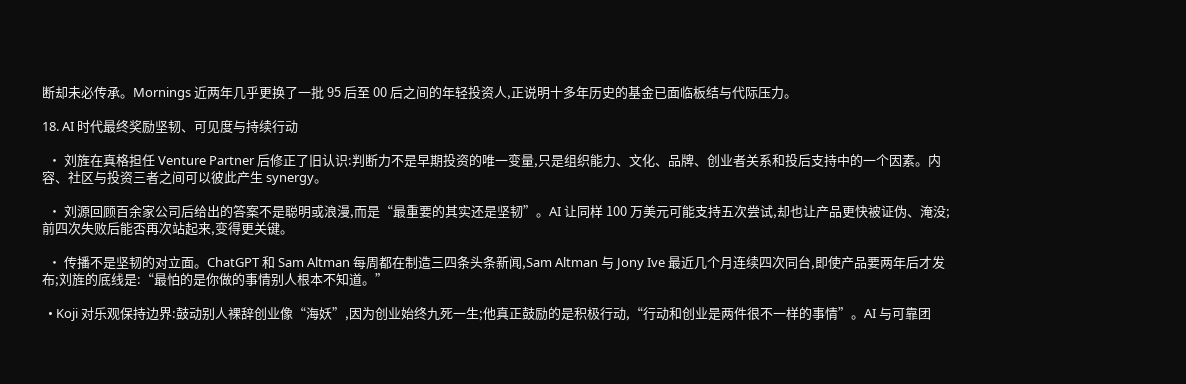断却未必传承。Mornings 近两年几乎更换了一批 95 后至 00 后之间的年轻投资人,正说明十多年历史的基金已面临板结与代际压力。

18. AI 时代最终奖励坚韧、可见度与持续行动

  • 刘旌在真格担任 Venture Partner 后修正了旧认识:判断力不是早期投资的唯一变量,只是组织能力、文化、品牌、创业者关系和投后支持中的一个因素。内容、社区与投资三者之间可以彼此产生 synergy。

  • 刘源回顾百余家公司后给出的答案不是聪明或浪漫,而是“最重要的其实还是坚韧”。AI 让同样 100 万美元可能支持五次尝试,却也让产品更快被证伪、淹没;前四次失败后能否再次站起来,变得更关键。

  • 传播不是坚韧的对立面。ChatGPT 和 Sam Altman 每周都在制造三四条头条新闻,Sam Altman 与 Jony Ive 最近几个月连续四次同台,即使产品要两年后才发布;刘旌的底线是:“最怕的是你做的事情别人根本不知道。”

  • Koji 对乐观保持边界:鼓动别人裸辞创业像“海妖”,因为创业始终九死一生;他真正鼓励的是积极行动,“行动和创业是两件很不一样的事情”。AI 与可靠团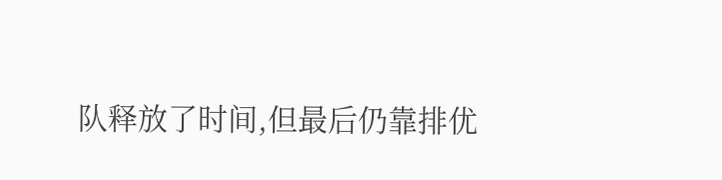队释放了时间,但最后仍靠排优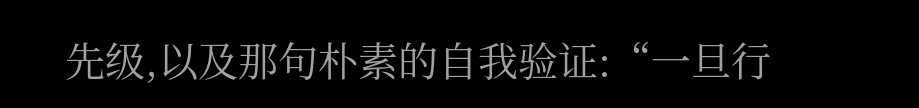先级,以及那句朴素的自我验证:“一旦行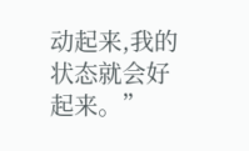动起来,我的状态就会好起来。”